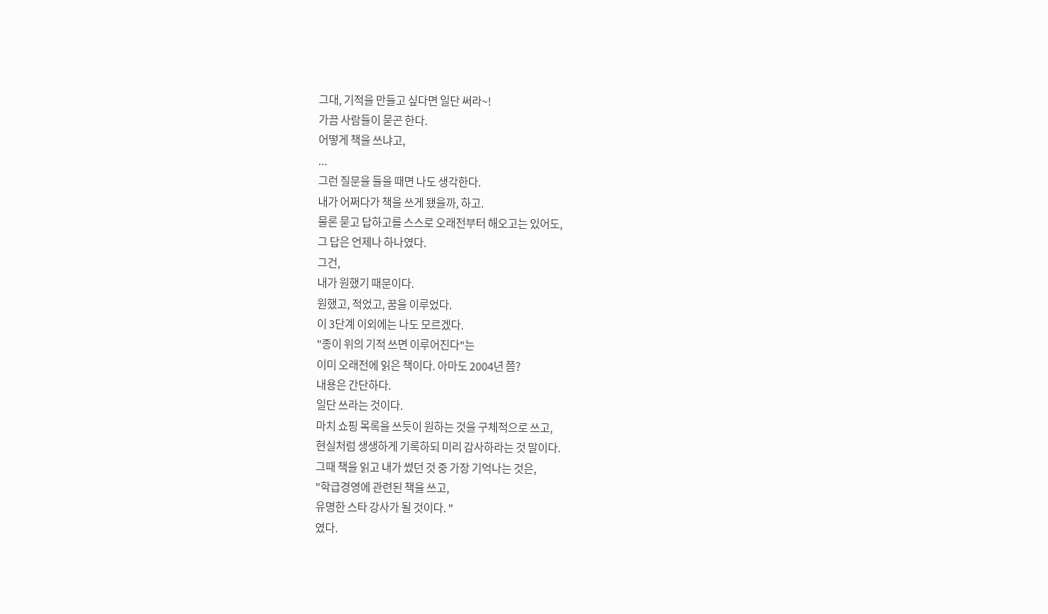그대, 기적을 만들고 싶다면 일단 써라~!
가끔 사람들이 묻곤 한다.
어떻게 책을 쓰냐고,
...
그런 질문을 들을 때면 나도 생각한다.
내가 어쩌다가 책을 쓰게 됐을까, 하고.
물론 묻고 답하고를 스스로 오래전부터 해오고는 있어도,
그 답은 언제나 하나였다.
그건,
내가 원했기 때문이다.
원했고, 적었고, 꿈을 이루었다.
이 3단계 이외에는 나도 모르겠다.
"종이 위의 기적 쓰면 이루어진다"는
이미 오래전에 읽은 책이다. 아마도 2004년 쯤?
내용은 간단하다.
일단 쓰라는 것이다.
마치 쇼핑 목록을 쓰듯이 원하는 것을 구체적으로 쓰고,
현실처럼 생생하게 기록하되 미리 감사하라는 것 말이다.
그때 책을 읽고 내가 썼던 것 중 가장 기억나는 것은,
"학급경영에 관련된 책을 쓰고,
유명한 스타 강사가 될 것이다. "
였다.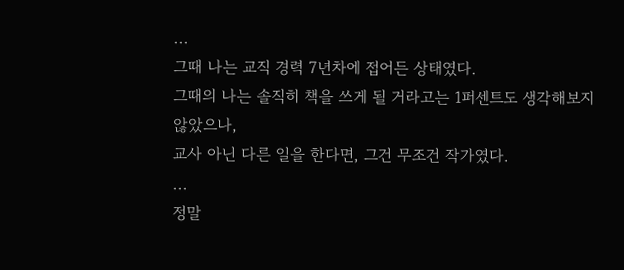...
그때 나는 교직 경력 7년차에 접어든 상태였다.
그때의 나는 솔직히 책을 쓰게 될 거라고는 1퍼센트도 생각해보지 않았으나,
교사 아닌 다른 일을 한다면, 그건 무조건 작가였다.
...
정말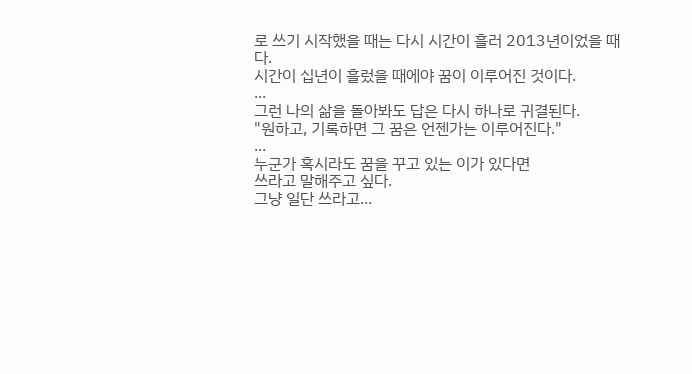로 쓰기 시작했을 때는 다시 시간이 흘러 2013년이었을 때다.
시간이 십년이 흘렀을 때에야 꿈이 이루어진 것이다.
...
그런 나의 삶을 돌아봐도 답은 다시 하나로 귀결된다.
"원하고, 기록하면 그 꿈은 언젠가는 이루어진다."
...
누군가 혹시라도 꿈을 꾸고 있는 이가 있다면
쓰라고 말해주고 싶다.
그냥 일단 쓰라고...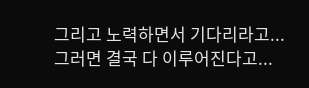그리고 노력하면서 기다리라고...
그러면 결국 다 이루어진다고...